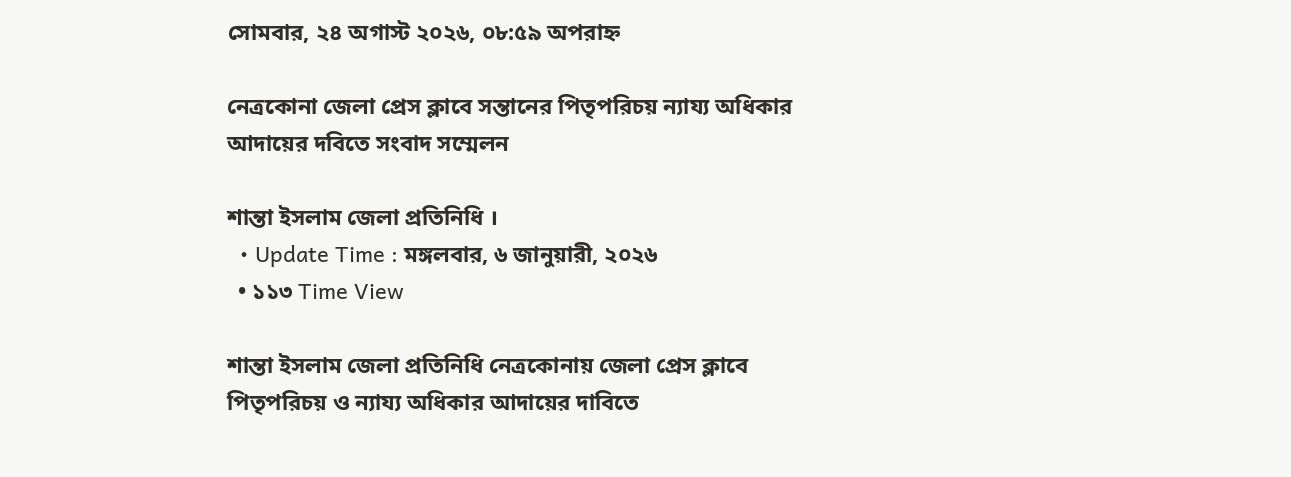সোমবার, ২৪ অগাস্ট ২০২৬, ০৮:৫৯ অপরাহ্ন

নেত্রকোনা জেলা প্রেস ক্লাবে সন্তানের পিতৃপরিচয় ন্যায্য অধিকার আদায়ের দবিতে সংবাদ সম্মেলন

শান্তা ইসলাম জেলা প্রতিনিধি ।
  • Update Time : মঙ্গলবার, ৬ জানুয়ারী, ২০২৬
  • ১১৩ Time View

শান্তা ইসলাম জেলা প্রতিনিধি নেত্রকোনায় জেলা প্রেস ক্লাবে পিতৃপরিচয় ও ন্যায্য অধিকার আদায়ের দাবিতে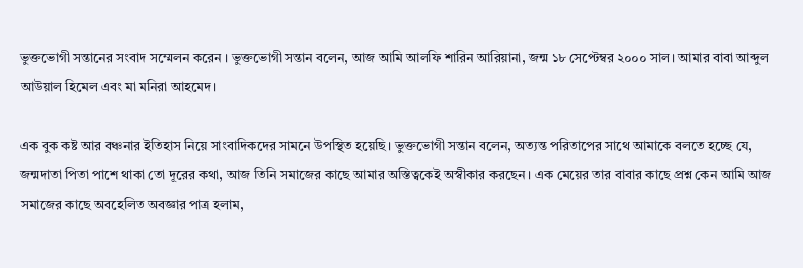ভুক্তভোগী সন্তানের সংবাদ সম্মেলন করেন । ভুক্তভোগী সন্তান বলেন, আজ আমি আলফি শারিন আরিয়ানা, জন্ম ১৮ সেপ্টেম্বর ২০০০ সাল। আমার বাবা আব্দুল আউয়াল হিমেল এবং মা মনিরা আহমেদ।

এক বুক কষ্ট আর বঞ্চনার ইতিহাস নিয়ে সাংবাদিকদের সামনে উপস্থিত হয়েছি। ভুক্তভোগী সন্তান বলেন, অত্যন্ত পরিতাপের সাথে আমাকে বলতে হচ্ছে যে, জন্মদাতা পিতা পাশে থাকা তো দূরের কথা, আজ তিনি সমাজের কাছে আমার অস্তিত্বকেই অস্বীকার করছেন। এক মেয়ের তার বাবার কাছে প্রশ্ন কেন আমি আজ সমাজের কাছে অবহেলিত অবজ্ঞার পাত্র হলাম,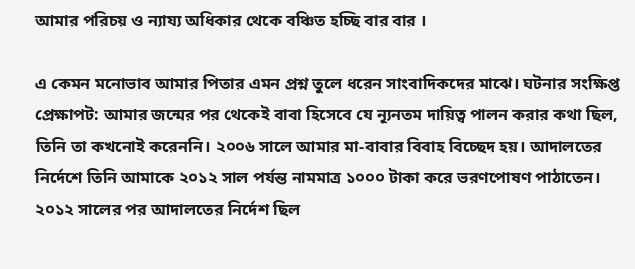আমার পরিচয় ও ন্যায্য অধিকার থেকে বঞ্চিত হচ্ছি বার বার ।

এ কেমন মনোভাব আমার পিতার এমন প্রশ্ন তুলে ধরেন সাংবাদিকদের মাঝে। ঘটনার সংক্ষিপ্ত প্রেক্ষাপট: আমার জন্মের পর থেকেই বাবা হিসেবে যে ন্যূনতম দায়িত্ব পালন করার কথা ছিল, তিনি তা কখনোই করেননি। ২০০৬ সালে আমার মা-বাবার বিবাহ বিচ্ছেদ হয়। আদালতের নির্দেশে তিনি আমাকে ২০১২ সাল পর্যন্ত নামমাত্র ১০০০ টাকা করে ভরণপোষণ পাঠাতেন। ২০১২ সালের পর আদালতের নির্দেশ ছিল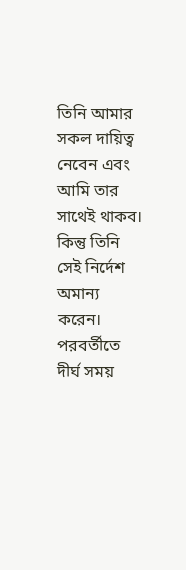তিনি আমার সকল দায়িত্ব নেবেন এবং আমি তার সাথেই থাকব। কিন্তু তিনি সেই নির্দেশ অমান্য করেন। পরবর্তীতে দীর্ঘ সময়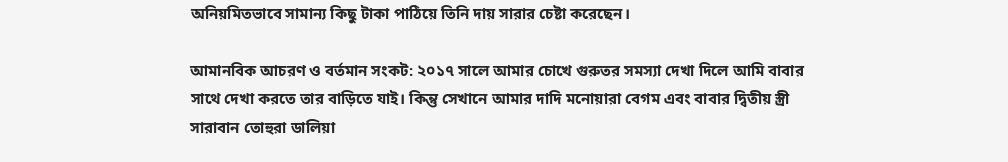অনিয়মিতভাবে সামান্য কিছু টাকা পাঠিয়ে তিনি দায় সারার চেষ্টা করেছেন।

আমানবিক আচরণ ও বর্তমান সংকট: ২০১৭ সালে আমার চোখে গুরুতর সমস্যা দেখা দিলে আমি বাবার সাথে দেখা করতে তার বাড়িতে যাই। কিন্তু সেখানে আমার দাদি মনোয়ারা বেগম এবং বাবার দ্বিতীয় স্ত্রী সারাবান তোহুরা ডালিয়া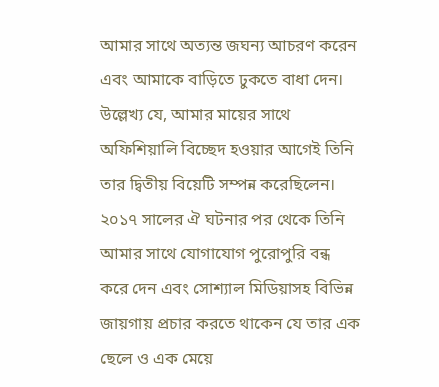আমার সাথে অত্যন্ত জঘন্য আচরণ করেন এবং আমাকে বাড়িতে ঢুকতে বাধা দেন। উল্লেখ্য যে, আমার মায়ের সাথে অফিশিয়ালি বিচ্ছেদ হওয়ার আগেই তিনি তার দ্বিতীয় বিয়েটি সম্পন্ন করেছিলেন। ২০১৭ সালের ঐ ঘটনার পর থেকে তিনি আমার সাথে যোগাযোগ পুরোপুরি বন্ধ করে দেন এবং সোশ্যাল মিডিয়াসহ বিভিন্ন জায়গায় প্রচার করতে থাকেন যে তার এক ছেলে ও এক মেয়ে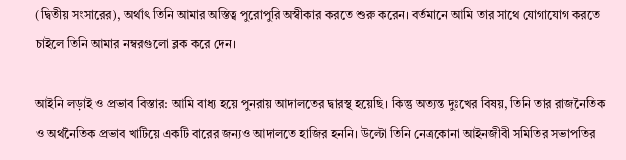(দ্বিতীয় সংসারের), অর্থাৎ তিনি আমার অস্তিত্ব পুরোপুরি অস্বীকার করতে শুরু করেন। বর্তমানে আমি তার সাথে যোগাযোগ করতে চাইলে তিনি আমার নম্বরগুলো ব্লক করে দেন।

আইনি লড়াই ও প্রভাব বিস্তার: আমি বাধ্য হয়ে পুনরায় আদালতের দ্বারস্থ হয়েছি। কিন্তু অত্যন্ত দুঃখের বিষয়, তিনি তার রাজনৈতিক ও অর্থনৈতিক প্রভাব খাটিয়ে একটি বারের জন্যও আদালতে হাজির হননি। উল্টো তিনি নেত্রকোনা আইনজীবী সমিতির সভাপতির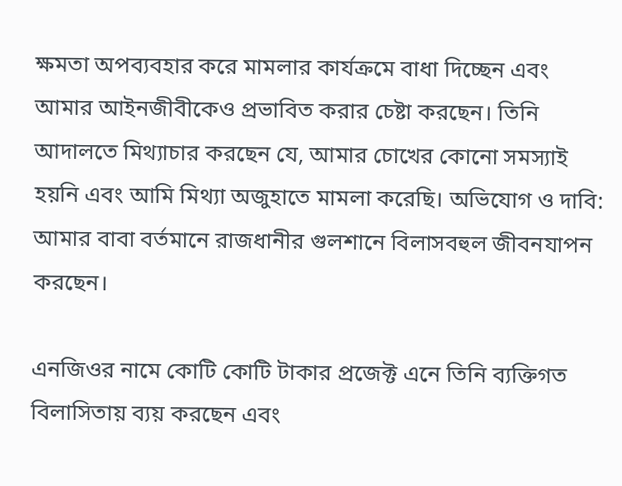ক্ষমতা অপব্যবহার করে মামলার কার্যক্রমে বাধা দিচ্ছেন এবং আমার আইনজীবীকেও প্রভাবিত করার চেষ্টা করছেন। তিনি আদালতে মিথ্যাচার করছেন যে, আমার চোখের কোনো সমস্যাই হয়নি এবং আমি মিথ্যা অজুহাতে মামলা করেছি। অভিযোগ ও দাবি: আমার বাবা বর্তমানে রাজধানীর গুলশানে বিলাসবহুল জীবনযাপন করছেন।

এনজিওর নামে কোটি কোটি টাকার প্রজেক্ট এনে তিনি ব্যক্তিগত বিলাসিতায় ব্যয় করছেন এবং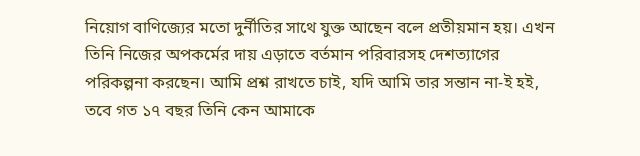নিয়োগ বাণিজ্যের মতো দুর্নীতির সাথে যুক্ত আছেন বলে প্রতীয়মান হয়। এখন তিনি নিজের অপকর্মের দায় এড়াতে বর্তমান পরিবারসহ দেশত্যাগের পরিকল্পনা করছেন। আমি প্রশ্ন রাখতে চাই, যদি আমি তার সন্তান না-ই হই, তবে গত ১৭ বছর তিনি কেন আমাকে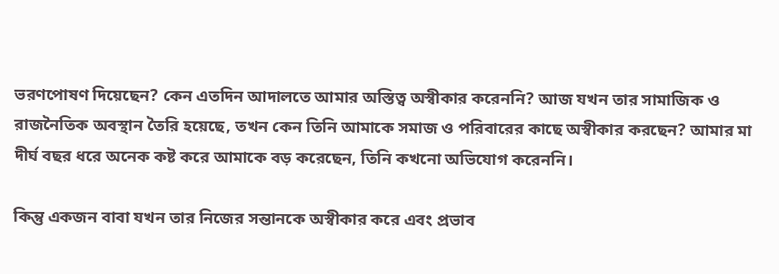ভরণপোষণ দিয়েছেন? কেন এতদিন আদালতে আমার অস্তিত্ব অস্বীকার করেননি? আজ যখন তার সামাজিক ও রাজনৈতিক অবস্থান তৈরি হয়েছে, তখন কেন তিনি আমাকে সমাজ ও পরিবারের কাছে অস্বীকার করছেন? আমার মা দীর্ঘ বছর ধরে অনেক কষ্ট করে আমাকে বড় করেছেন, তিনি কখনো অভিযোগ করেননি।

কিন্তু একজন বাবা যখন তার নিজের সন্তানকে অস্বীকার করে এবং প্রভাব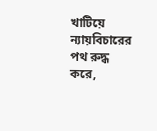খাটিয়ে ন্যায়বিচারের পথ রুদ্ধ করে,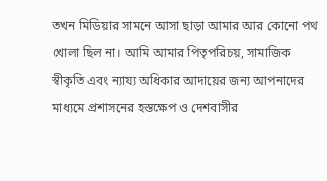তখন মিডিয়ার সামনে আসা ছাড়া আমার আর কোনো পথ খোলা ছিল না। আমি আমার পিতৃপরিচয়, সামাজিক স্বীকৃতি এবং ন্যায্য অধিকার আদায়ের জন্য আপনাদের মাধ্যমে প্রশাসনের হস্তক্ষেপ ও দেশবাসীর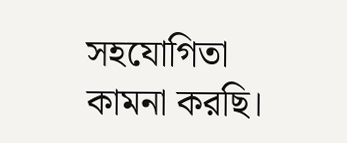সহযোগিতা কামনা করছি।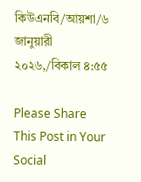কিউএনবি/আয়শা/৬ জানুয়ারী ২০২৬,/বিকাল ৪:৫৫

Please Share This Post in Your Social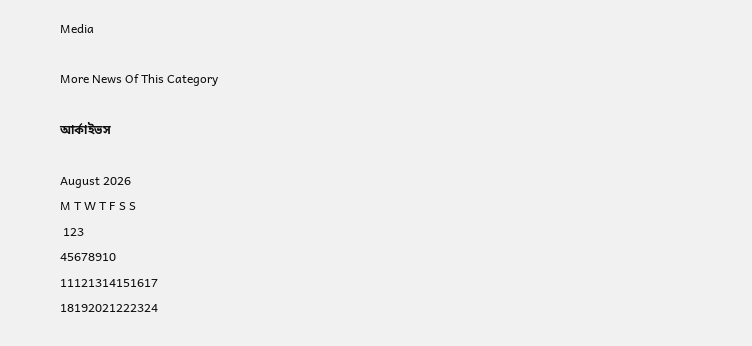Media

More News Of This Category

আর্কাইভস

August 2026
M T W T F S S
 123
45678910
11121314151617
18192021222324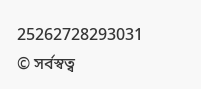25262728293031
© সর্বস্বত্ব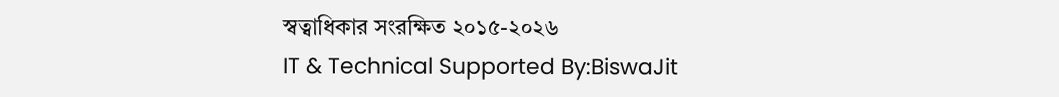স্বত্বাধিকার সংরক্ষিত ২০১৫-২০২৬
IT & Technical Supported By:BiswaJit